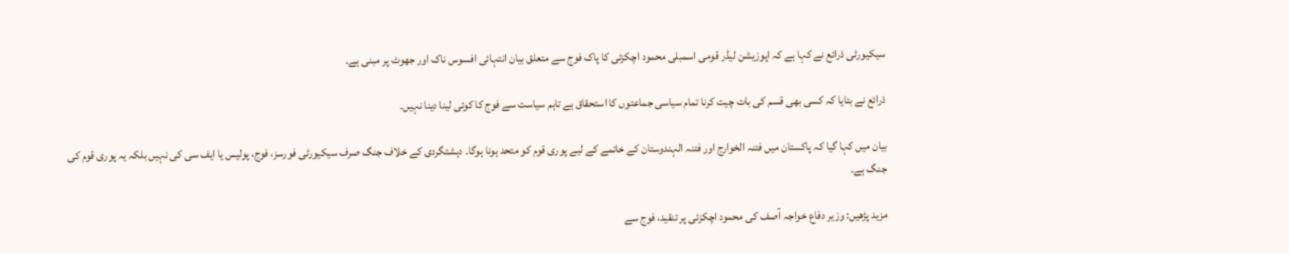سیکیورٹی ذرائع نے کہا ہے کہ اپوزیشن لیڈر قومی اسمبلی محمود اچکزئی کا پاک فوج سے متعلق بیان انتہائی افسوس ناک اور جھوٹ پر مبنی ہے۔

ذرائع نے بتایا کہ کسی بھی قسم کی بات چیت کرنا تمام سیاسی جماعتوں کا استحقاق ہے تاہم سیاست سے فوج کا کوئی لینا دینا نہیں۔

بیان میں کہا گیا کہ پاکستان میں فتنہ الخوارج اور فتنہ الہندوستان کے خاتمے کے لیے پوری قوم کو متحد ہونا ہوگا۔ دہشتگردی کے خلاف جنگ صرف سیکیورٹی فورسز، فوج، پولیس یا ایف سی کی نہیں بلکہ یہ پوری قوم کی جنگ ہے۔

مزید پڑھیں: وزیر دفاع خواجہ آصف کی محمود اچکزئی پر تنقید، فوج سے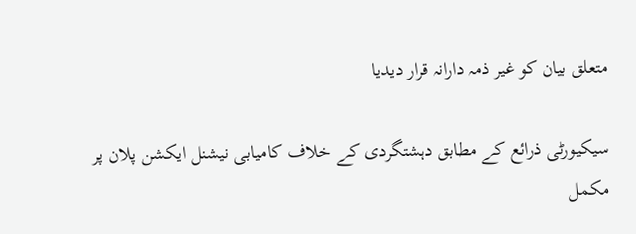متعلق بیان کو غیر ذمہ دارانہ قرار دیدیا

سیکیورٹی ذرائع کے مطابق دہشتگردی کے خلاف کامیابی نیشنل ایکشن پلان پر مکمل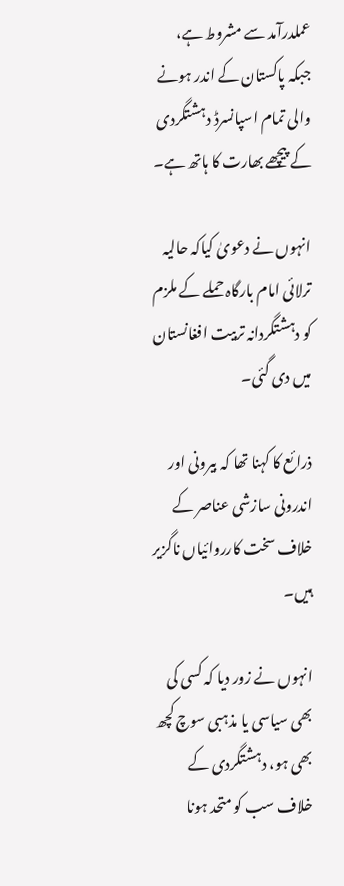عملدرآمد سے مشروط ہے، جبکہ پاکستان کے اندر ہونے والی تمام اسپانسرڈ دہشتگردی کے پیچھے بھارت کا ہاتھ ہے۔

انہوں نے دعویٰ کیاکہ حالیہ ترلائی امام بارگاہ حملے کے ملزم کو دہشتگردانہ تربیت افغانستان میں دی گئی۔

ذرائع کا کہنا تھا کہ بیرونی اور اندرونی سازشی عناصر کے خلاف سخت کارروائیاں ناگزیر ہیں۔

انہوں نے زور دیا کہ کسی کی بھی سیاسی یا مذہبی سوچ کچھ بھی ہو، دہشتگردی کے خلاف سب کو متحد ہونا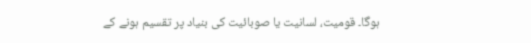ہوگا۔ قومیت، لسانیت یا صوبائیت کی بنیاد پر تقسیم ہونے کے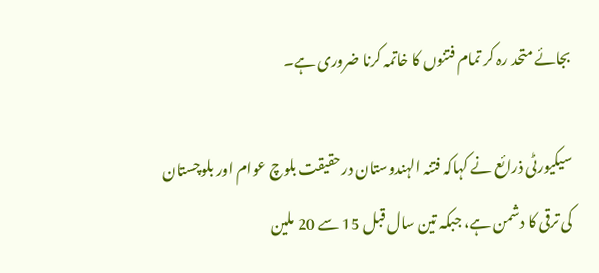بجائے متحد رہ کر تمام فتنوں کا خاتمہ کرنا ضروری ہے۔

سیکیورٹی ذرائع نے کہاکہ فتنہ الہندوستان درحقیقت بلوچ عوام اور بلوچستان کی ترقی کا دشمن ہے، جبکہ تین سال قبل 15 سے 20 ملین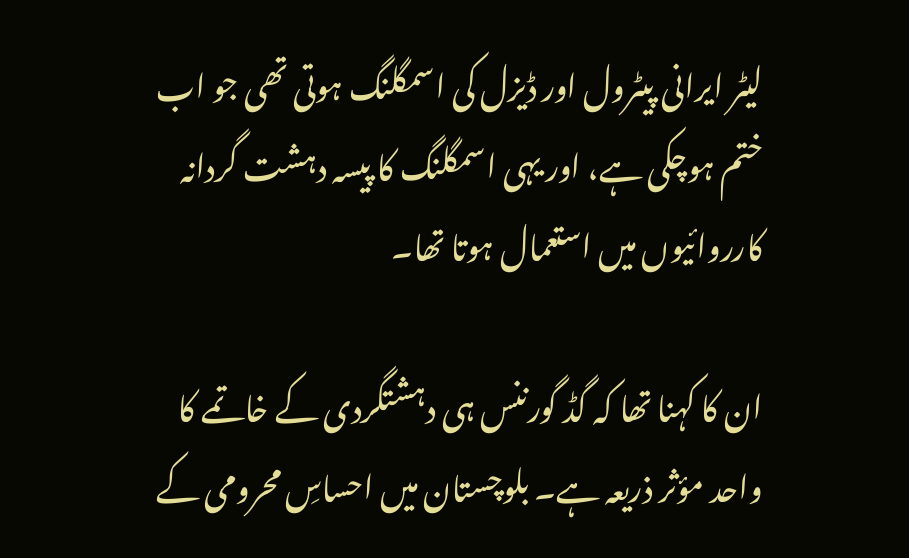لیٹر ایرانی پیٹرول اور ڈیزل کی اسمگلنگ ہوتی تھی جو اب ختم ہوچکی ہے، اور یہی اسمگلنگ کا پیسہ دہشت گردانہ کارروائیوں میں استعمال ہوتا تھا۔

ان کا کہنا تھا کہ گڈ گورننس ہی دہشتگردی کے خاتمے کا واحد مؤثر ذریعہ ہے۔ بلوچستان میں احساسِ محرومی کے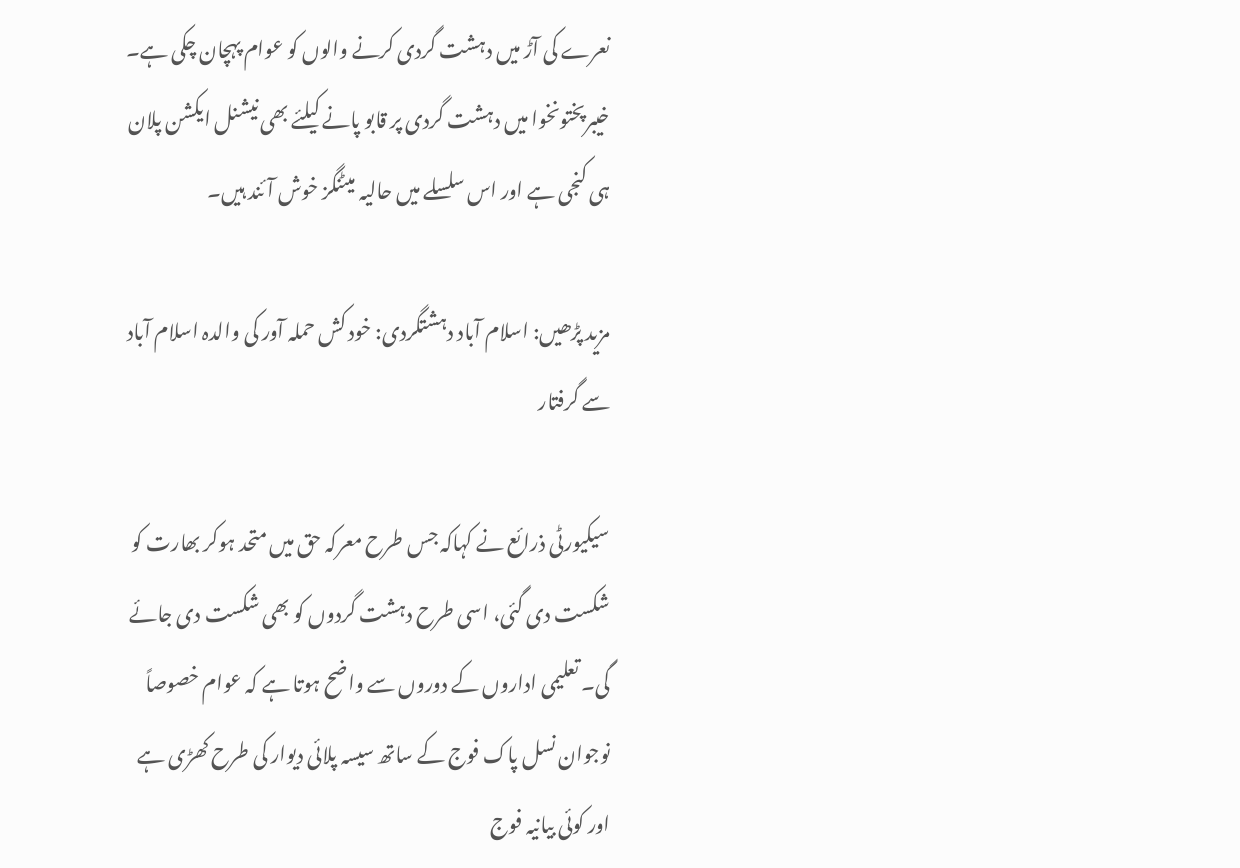نعرے کی آڑ میں دہشت گردی کرنے والوں کو عوام پہچان چکی ہے۔ خیبرپختونخوا میں دہشت گردی پر قابو پانے کیلئے بھی نیشنل ایکشن پلان ہی کنجی ہے اور اس سلسلے میں حالیہ میٹنگز خوش آئند ہیں۔

مزید پڑھیں: اسلام آباد دہشتگردی: خود کش حملہ آور کی والدہ اسلام آباد سے گرفتار

سیکیورٹی ذرائع نے کہاکہ جس طرح معرکہ حق میں متحد ہوکر بھارت کو شکست دی گئی، اسی طرح دہشت گردوں کو بھی شکست دی جائے گی۔ تعلیمی اداروں کے دوروں سے واضح ہوتا ہے کہ عوام خصوصاً نوجوان نسل پاک فوج کے ساتھ سیسہ پلائی دیوار کی طرح کھڑی ہے اور کوئی بیانیہ فوج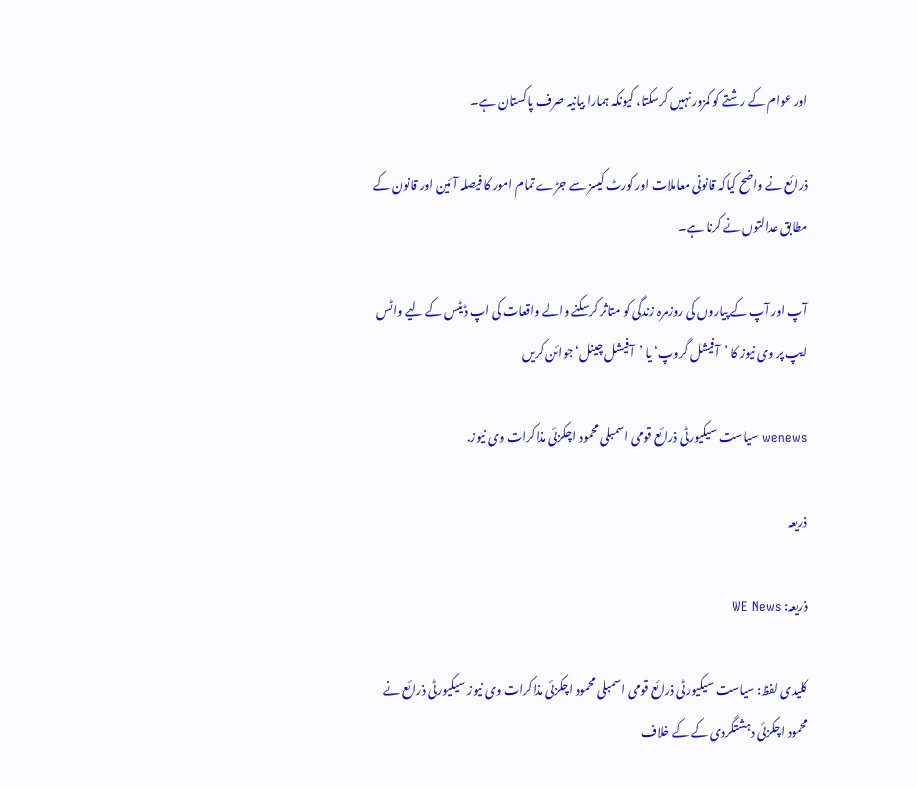اور عوام کے رشتے کو کمزور نہیں کرسکتا، کیونکہ ہمارا بیانیہ صرف پاکستان ہے۔

ذرائع نے واضح کیاکہ قانونی معاملات اور کورٹ کیسز سے جڑے تمام امور کا فیصلہ آئین اور قانون کے مطابق عدالتوں نے کرنا ہے۔

آپ اور آپ کے پیاروں کی روزمرہ زندگی کو متاثر کرسکنے والے واقعات کی اپ ڈیٹس کے لیے واٹس ایپ پر وی نیوز کا ’آفیشل گروپ‘ یا ’آفیشل چینل‘ جوائن کریں

wenews سیاست سیکیورٹی ذرائع قومی اسمبلی محمود اچکزئی مذاکرات وی نیوز.

ذریعہ

ذریعہ: WE News

کلیدی لفظ: سیاست سیکیورٹی ذرائع قومی اسمبلی محمود اچکزئی مذاکرات وی نیوز سیکیورٹی ذرائع نے محمود اچکزئی دہشتگردی کے کے خلاف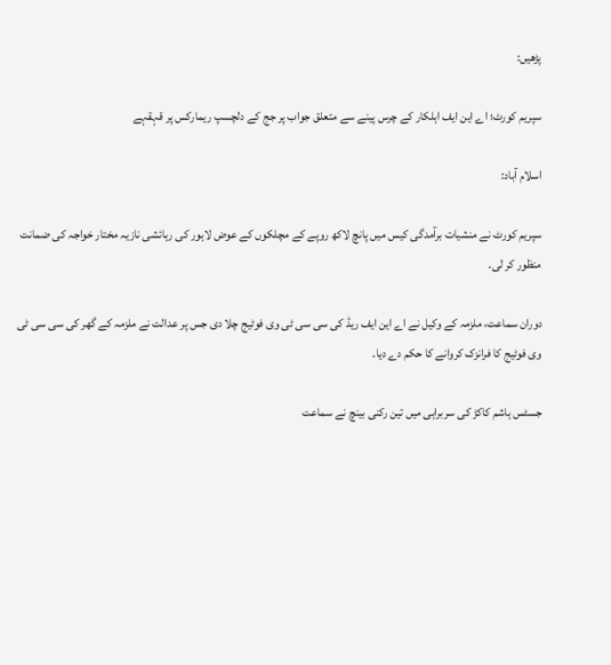پڑھیں:

سپریم کورٹ؛ اے این ایف اہلکار کے چرس پینے سے متعلق جواب پر جج کے دلچسپ ریمارکس پر قہقہے

اسلام آباد:

سپریم کورٹ نے منشیات برآمدگی کیس میں پانچ لاکھ روپے کے مچلکوں کے عوض لاہور کی رہائشی نازیہ مختار خواجہ کی ضمانت منظور کر لی۔

دوران سماعت، ملزمہ کے وکیل نے اے این ایف ریڈ کی سی سی ٹی وی فوٹیج چلا دی جس پر عدالت نے ملزمہ کے گھر کی سی سی ٹی وی فوٹیج کا فرانزک کروانے کا حکم دے دیا۔

جسٹس ہاشم کاکڑ کی سربراہی میں تین رکنی بینچ نے سماعت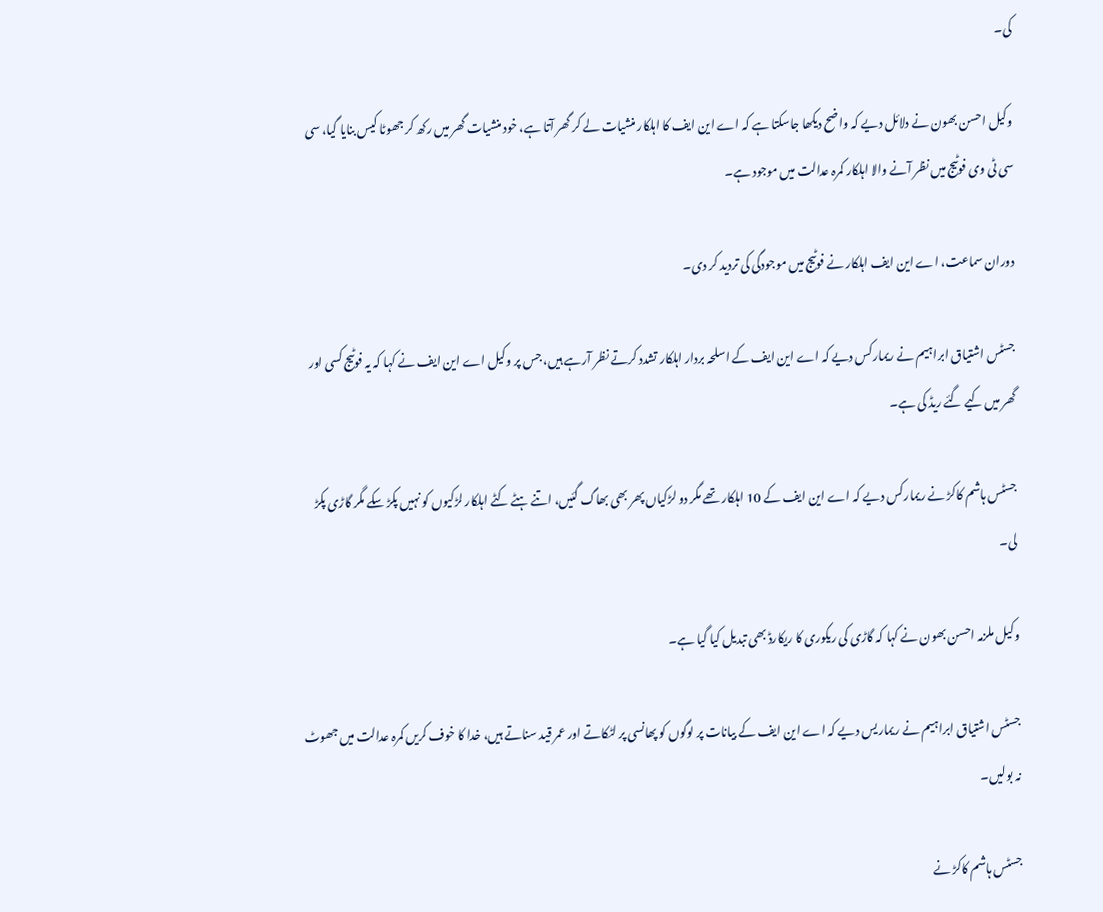کی۔

وکیل احسن بھون نے دلائل دیے کہ واضح دیکھا جاسکتا ہے کہ اے این ایف کا اہلکار منشیات لے کر گھر آتا ہے، خود منشیات گھر میں رکھ کر جھوٹا کیس بنایا گیا، سی سی ٹی وی فوٹیج میں نظر آنے والا اہلکار کمرہ عدالت میں موجود ہے۔

دوران سماعت، اے این ایف اہلکار نے فوٹیج میں موجودگی کی تردید کر دی۔

جسٹس اشتیاق ابراہیم نے ریمارکس دیے کہ اے این ایف کے اسلحہ بردار اہلکار تشدد کرتے نظر آرہے ہیں، جس پر وکیل اے این ایف نے کہا کہ یہ فوٹیج کسی اور گھر میں کیے گئے ریڈ کی ہے۔

جسٹس ہاشم کاکڑ نے ریمارکس دیے کہ اے این ایف کے 10 اہلکار تھے مگر دو لڑکیاں پھر بھی بھاگ گئیں، اتنے ہٹے کٹے اہلکار لڑکیوں کو نہیں پکڑ سکے مگر گاڑی پکڑ لی۔

وکیل ملزمہ احسن بھون نے کہا کہ گاڑی کی ریکوری کا ریکارڈ بھی تبدیل کیا گیا ہے۔

جسٹس اشتیاق ابراہیم نے ریماریس دیے کہ اے این ایف کے بیانات پر لوگوں کو پھانسی پر لٹکاتے اور عمر قید سناتے ہیں، خدا کا خوف کریں کمرہ عدالت میں جھوٹ نہ بولیں۔

جسٹس ہاشم کاکڑ نے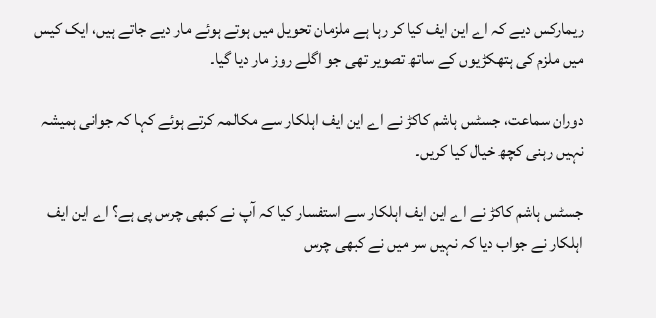ریمارکس دیے کہ اے این ایف کیا کر رہا ہے ملزمان تحویل میں ہوتے ہوئے مار دیے جاتے ہیں، ایک کیس میں ملزم کی ہتھکڑیوں کے ساتھ تصویر تھی جو اگلے روز مار دیا گیا۔

دوران سماعت، جسٹس ہاشم کاکڑ نے اے این ایف اہلکار سے مکالمہ کرتے ہوئے کہا کہ جوانی ہمیشہ نہیں رہنی کچھ خیال کیا کریں۔

جسٹس ہاشم کاکڑ نے اے این ایف اہلکار سے استفسار کیا کہ آپ نے کبھی چرس پی ہے؟ اے این ایف اہلکار نے جواب دیا کہ نہیں سر میں نے کبھی چرس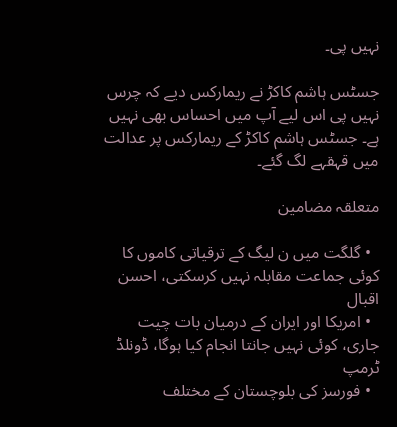نہیں پی۔

جسٹس ہاشم کاکڑ نے ریمارکس دیے کہ چرس نہیں پی اس لیے آپ میں احساس بھی نہیں ہے۔ جسٹس ہاشم کاکڑ کے ریمارکس پر عدالت میں قہقہے لگ گئے۔

متعلقہ مضامین

  • گلگت میں ن لیگ کے ترقیاتی کاموں کا کوئی جماعت مقابلہ نہیں کرسکتی، احسن اقبال
  • امریکا اور ایران کے درمیان بات چیت جاری، کوئی نہیں جانتا انجام کیا ہوگا، ڈونلڈ ٹرمپ
  • فورسز کی بلوچستان کے مختلف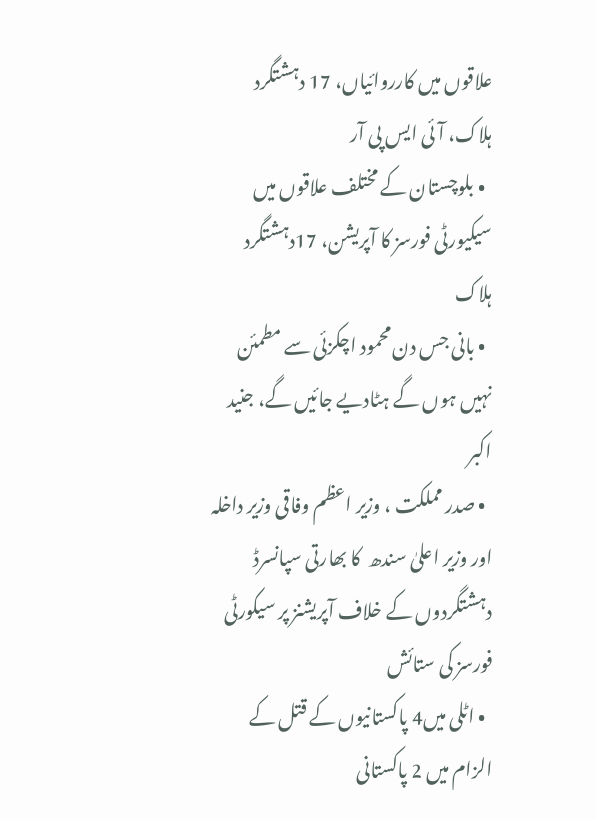علاقوں میں کارروائیاں، 17 دہشتگرد ہلاک، آئی ایس پی آر
  • بلوچستان کے مختلف علاقوں میں سیکیورٹی فورسز کا آپریشن، 17دہشتگرد ہلاک
  • بانی جس دن محمود اچکزئی سے مطمئن نہیں ہوں گے ہٹادیے جائیں گے، جنید اکبر
  • صدر مملکت ، وزیر اعظم وفاقی وزیر داخلہ اور وزیر اعلیٰ سندھ  کا بھارتی سپانسرڈ دہشتگردوں کے خلاف آپریشنز پر سیکورٹی فورسز کی ستائش
  • اٹلی میں4 پاکستانیوں کے قتل کے الزام میں 2 پاکستانی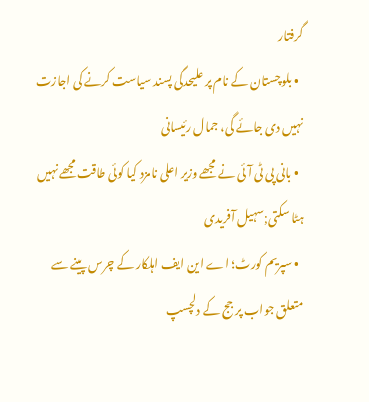گرفتار
  • بلوچستان کے نام پر علیحدگی پسند سیاست کرنے کی اجازت نہیں دی جائے گی، جمال رئیسانی
  • بانی پی ٹی آئی نے مجھے وزیر اعلی نامزد کیا کوئی طاقت مجھے نہیں ہٹا سکتی;سہیل آفریدی
  • سپریم کورٹ؛ اے این ایف اہلکار کے چرس پینے سے متعلق جواب پر جج کے دلچسپ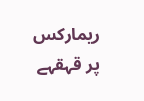ریمارکس پر قہقہے